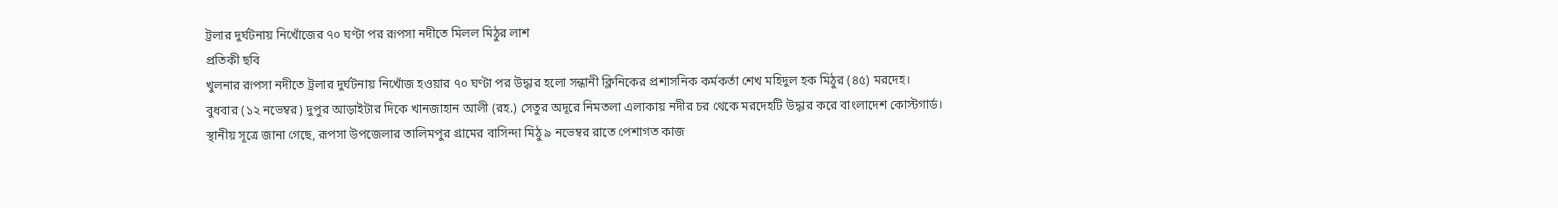ট্রলার দুর্ঘটনায় নিখোঁজের ৭০ ঘণ্টা পর রূপসা নদীতে মিলল মিঠুর লাশ
প্রতিকী ছবি
খুলনার রূপসা নদীতে ট্রলার দুর্ঘটনায় নিখোঁজ হওয়ার ৭০ ঘণ্টা পর উদ্ধার হলো সন্ধানী ক্লিনিকের প্রশাসনিক কর্মকর্তা শেখ মহিদুল হক মিঠুর (৪৫) মরদেহ।
বুধবার (১২ নভেম্বর) দুপুর আড়াইটার দিকে খানজাহান আলী (রহ.) সেতুর অদূরে নিমতলা এলাকায় নদীর চর থেকে মরদেহটি উদ্ধার করে বাংলাদেশ কোস্টগার্ড।
স্থানীয় সূত্রে জানা গেছে, রূপসা উপজেলার তালিমপুর গ্রামের বাসিন্দা মিঠু ৯ নভেম্বর রাতে পেশাগত কাজ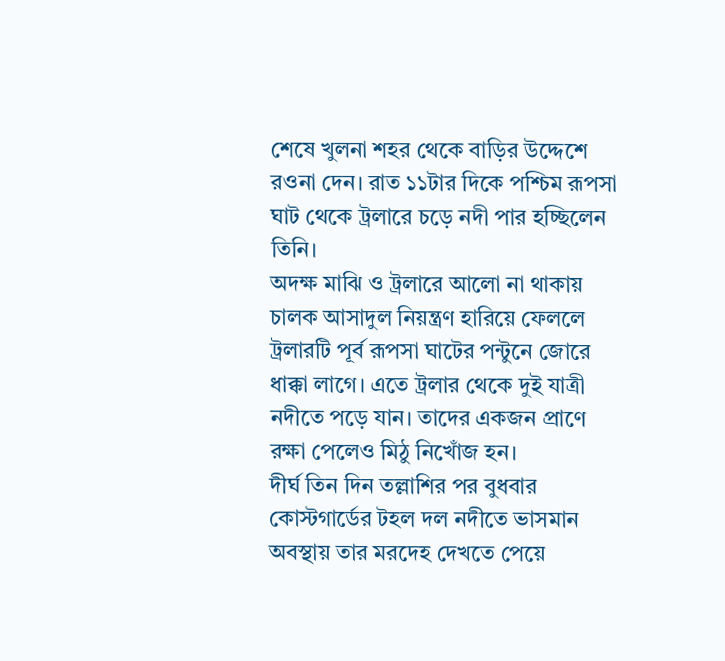শেষে খুলনা শহর থেকে বাড়ির উদ্দেশে রওনা দেন। রাত ১১টার দিকে পশ্চিম রূপসা ঘাট থেকে ট্রলারে চড়ে নদী পার হচ্ছিলেন তিনি।
অদক্ষ মাঝি ও ট্রলারে আলো না থাকায় চালক আসাদুল নিয়ন্ত্রণ হারিয়ে ফেললে ট্রলারটি পূর্ব রূপসা ঘাটের পন্টুনে জোরে ধাক্কা লাগে। এতে ট্রলার থেকে দুই যাত্রী নদীতে পড়ে যান। তাদের একজন প্রাণে রক্ষা পেলেও মিঠু নিখোঁজ হন।
দীর্ঘ তিন দিন তল্লাশির পর বুধবার কোস্টগার্ডের টহল দল নদীতে ভাসমান অবস্থায় তার মরদেহ দেখতে পেয়ে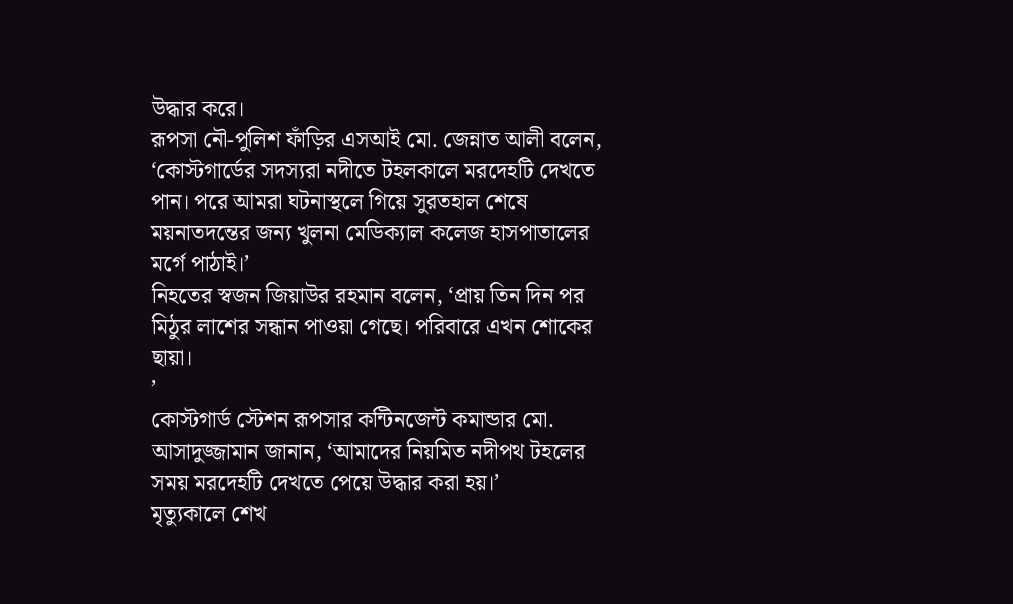উদ্ধার করে।
রূপসা নৌ-পুলিশ ফাঁড়ির এসআই মো. জেন্নাত আলী বলেন, ‘কোস্টগার্ডের সদস্যরা নদীতে টহলকালে মরদেহটি দেখতে পান। পরে আমরা ঘটনাস্থলে গিয়ে সুরতহাল শেষে ময়নাতদন্তের জন্য খুলনা মেডিক্যাল কলেজ হাসপাতালের মর্গে পাঠাই।’
নিহতের স্বজন জিয়াউর রহমান বলেন, ‘প্রায় তিন দিন পর মিঠুর লাশের সন্ধান পাওয়া গেছে। পরিবারে এখন শোকের ছায়া।
’
কোস্টগার্ড স্টেশন রূপসার কন্টিনজেন্ট কমান্ডার মো. আসাদুজ্জামান জানান, ‘আমাদের নিয়মিত নদীপথ টহলের সময় মরদেহটি দেখতে পেয়ে উদ্ধার করা হয়।’
মৃত্যুকালে শেখ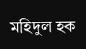মহিদুল হক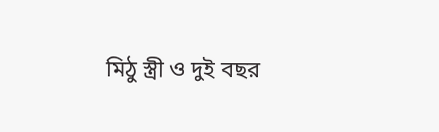মিঠু স্ত্রী ও দুই বছর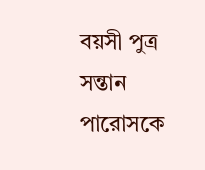বয়সী পুত্র সন্তান পারোসকে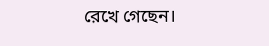রেখে গেছেন।